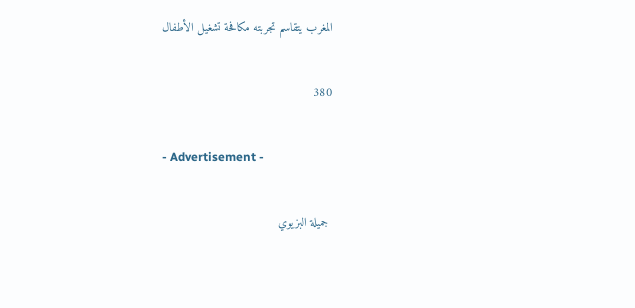المغرب يتقاسم تجربته مكافحة تشغيل الأطفال

380

- Advertisement -

 جميلة البزيوي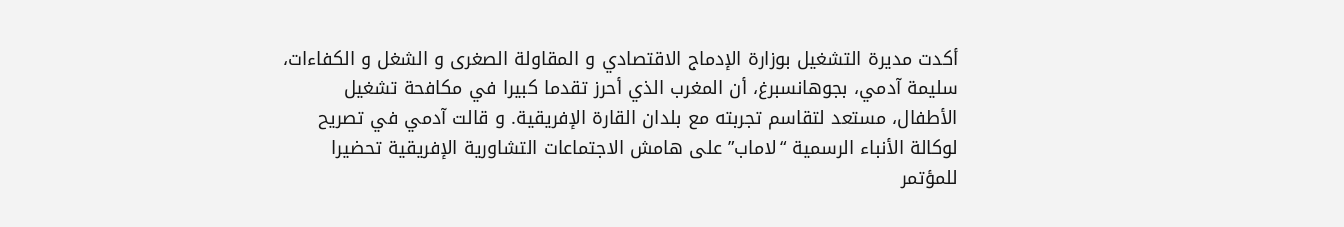أكدت مديرة التشغيل بوزارة الإدماج الاقتصادي و المقاولة الصغرى و الشغل و الكفاءات، سليمة آدمي، بجوهانسبرغ، أن المغرب الذي أحرز تقدما كبيرا في مكافحة تشغيل الأطفال، مستعد لتقاسم تجربته مع بلدان القارة الإفريقية. و قالت آدمي في تصريح لوكالة الأنباء الرسمية “لاماب” على هامش الاجتماعات التشاورية الإفريقية تحضيرا للمؤتمر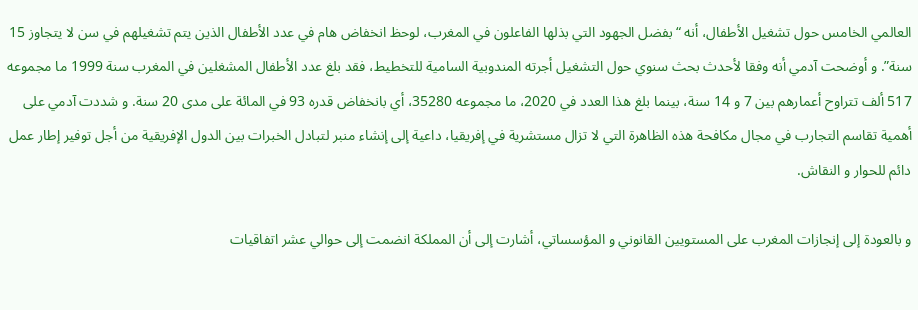العالمي الخامس حول تشغيل الأطفال، أنه “بفضل الجهود التي بذلها الفاعلون في المغرب، لوحظ انخفاض هام في عدد الأطفال الذين يتم تشغيلهم في سن لا يتجاوز 15 سنة”. و أوضحت آدمي أنه وفقا لأحدث بحث سنوي حول التشغيل أجرته المندوبية السامية للتخطيط، فقد بلغ عدد الأطفال المشغلين في المغرب سنة 1999 ما مجموعه 517 ألف تتراوح أعمارهم بين 7 و 14 سنة، بينما بلغ هذا العدد في 2020، ما مجموعه 35280، أي بانخفاض قدره 93 في المائة على مدى 20 سنة. و شددت آدمي على أهمية تقاسم التجارب في مجال مكافحة هذه الظاهرة التي لا تزال مستشرية في إفريقيا، داعية إلى إنشاء منبر لتبادل الخبرات بين الدول الإفريقية من أجل توفير إطار عمل دائم للحوار و النقاش.

و بالعودة إلى إنجازات المغرب على المستويين القانوني و المؤسساتي، أشارت إلى أن المملكة انضمت إلى حوالي عشر اتفاقيات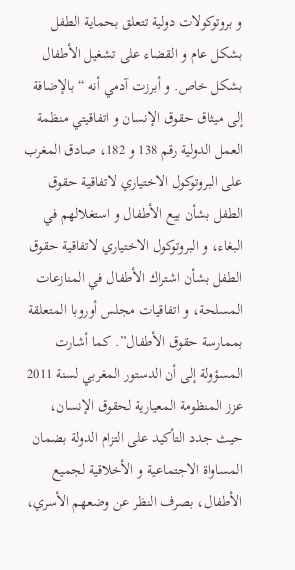و بروتوكولات دولية تتعلق بحماية الطفل بشكل عام و القضاء على تشغيل الأطفال بشكل خاص. و أبرزت آدمي أنه “بالإضافة إلى ميثاق حقوق الإنسان و اتفاقيتي منظمة العمل الدولية رقم 138 و 182، صادق المغرب على البروتوكول الاختياري لاتفاقية حقوق الطفل بشأن بيع الأطفال و استغلالهم في البغاء، و البروتوكول الاختياري لاتفاقية حقوق الطفل بشأن اشتراك الأطفال في المنازعات المسلحة، و اتفاقيات مجلس أوروبا المتعلقة بممارسة حقوق الأطفال”. كما أشارت المسؤولة إلى أن الدستور المغربي لسنة 2011 عزز المنظومة المعيارية لحقوق الإنسان، حيث جدد التأكيد على التزام الدولة بضمان المساواة الاجتماعية و الأخلاقية لجميع الأطفال، بصرف النظر عن وضعهم الأسري،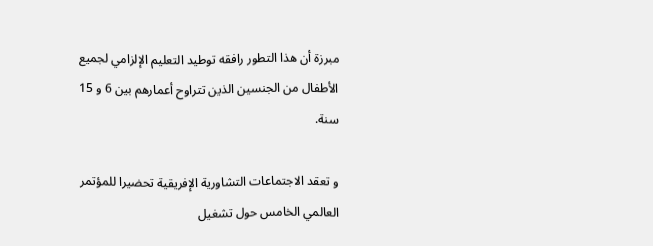مبرزة أن هذا التطور رافقه توطيد التعليم الإلزامي لجميع الأطفال من الجنسين الذين تتراوح أعمارهم بين 6 و 15 سنة.

و تعقد الاجتماعات التشاورية الإفريقية تحضيرا للمؤتمر العالمي الخامس حول تشغيل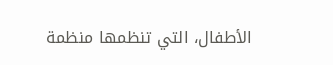الأطفال، التي تنظمها منظمة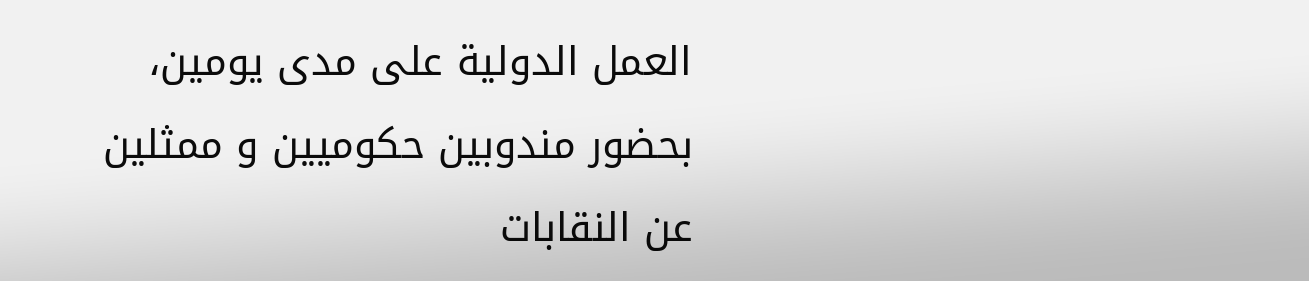العمل الدولية على مدى يومين، بحضور مندوبين حكوميين و ممثلين عن النقابات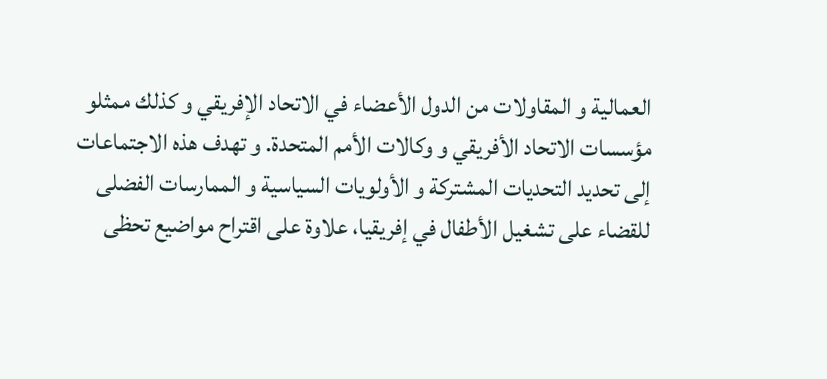العمالية و المقاولات من الدول الأعضاء في الاتحاد الإفريقي و كذلك ممثلو مؤسسات الاتحاد الأفريقي و وكالات الأمم المتحدة. و تهدف هذه الاجتماعات إلى تحديد التحديات المشتركة و الأولويات السياسية و الممارسات الفضلى للقضاء على تشغيل الأطفال في إفريقيا، علاوة على اقتراح مواضيع تحظى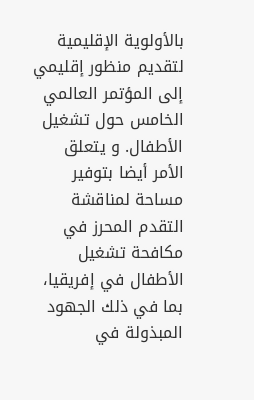بالأولوية الإقليمية لتقديم منظور إقليمي إلى المؤتمر العالمي الخامس حول تشغيل الأطفال. و يتعلق الأمر أيضا بتوفير مساحة لمناقشة التقدم المحرز في مكافحة تشغيل الأطفال في إفريقيا، بما في ذلك الجهود المبذولة في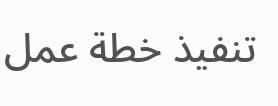تنفيذ خطة عمل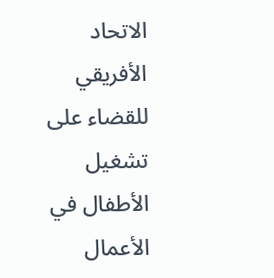الاتحاد الأفريقي للقضاء على تشغيل الأطفال في الأعمال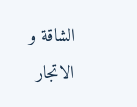الشاقة و الاتجار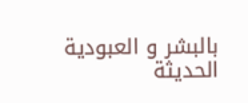بالبشر و العبودية الحديثة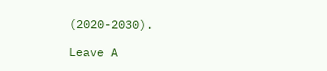(2020-2030).

Leave A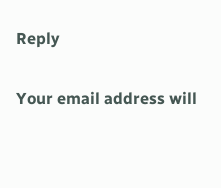Reply

Your email address will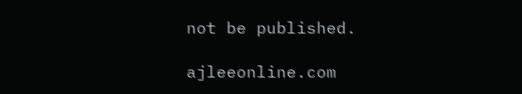not be published.

ajleeonline.com